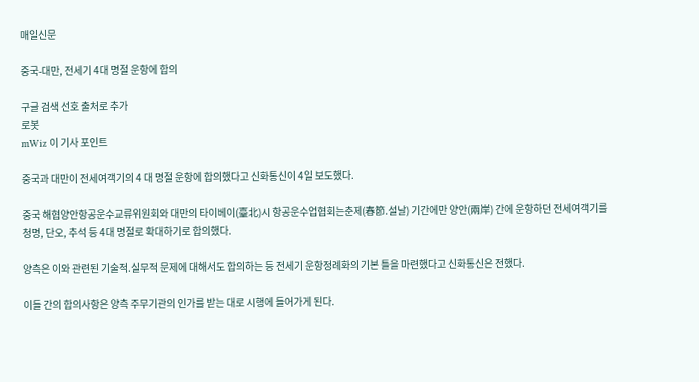매일신문

중국-대만, 전세기 4대 명절 운항에 합의

구글 검색 선호 출처로 추가
로봇
mWiz 이 기사 포인트

중국과 대만이 전세여객기의 4 대 명절 운항에 합의했다고 신화통신이 4일 보도했다.

중국 해협양안항공운수교류위원회와 대만의 타이베이(臺北)시 항공운수업협회는춘제(春節.설날) 기간에만 양안(兩岸) 간에 운항하던 전세여객기를 청명, 단오, 추석 등 4대 명절로 확대하기로 합의했다.

양측은 이와 관련된 기술적.실무적 문제에 대해서도 합의하는 등 전세기 운항정례화의 기본 틀을 마련했다고 신화통신은 전했다.

이들 간의 합의사항은 양측 주무기관의 인가를 받는 대로 시행에 들어가게 된다.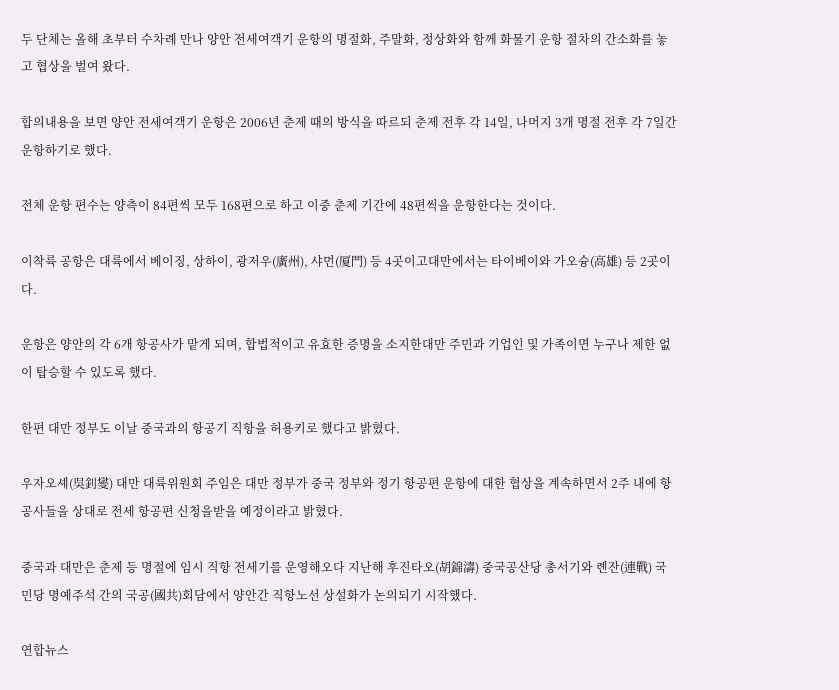두 단체는 올해 초부터 수차례 만나 양안 전세여객기 운항의 명절화, 주말화, 정상화와 함께 화물기 운항 절차의 간소화를 놓고 협상을 벌여 왔다.

합의내용을 보면 양안 전세여객기 운항은 2006년 춘제 때의 방식을 따르되 춘제 전후 각 14일, 나머지 3개 명절 전후 각 7일간 운항하기로 했다.

전체 운항 편수는 양측이 84편씩 모두 168편으로 하고 이중 춘제 기간에 48편씩을 운항한다는 것이다.

이착륙 공항은 대륙에서 베이징, 상하이, 광저우(廣州), 샤먼(厦門) 등 4곳이고대만에서는 타이베이와 가오슝(高雄) 등 2곳이다.

운항은 양안의 각 6개 항공사가 맡게 되며, 합법적이고 유효한 증명을 소지한대만 주민과 기업인 및 가족이면 누구나 제한 없이 탑승할 수 있도록 했다.

한편 대만 정부도 이날 중국과의 항공기 직항을 허용키로 했다고 밝혔다.

우자오셰(吳釗燮) 대만 대륙위원회 주임은 대만 정부가 중국 정부와 정기 항공편 운항에 대한 협상을 계속하면서 2주 내에 항공사들을 상대로 전세 항공편 신청을받을 예정이라고 밝혔다.

중국과 대만은 춘제 등 명절에 임시 직항 전세기를 운영해오다 지난해 후진타오(胡錦濤) 중국공산당 총서기와 롄잔(連戰) 국민당 명예주석 간의 국공(國共)회담에서 양안간 직항노선 상설화가 논의되기 시작했다.

연합뉴스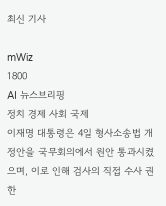최신 기사

mWiz
1800
AI 뉴스브리핑
정치 경제 사회 국제
이재명 대통령은 4일 형사소송법 개정안을 국무회의에서 원안 통과시켰으며, 이로 인해 검사의 직접 수사 권한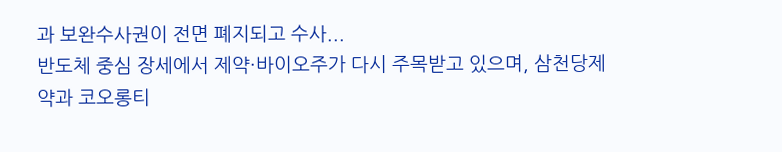과 보완수사권이 전면 폐지되고 수사...
반도체 중심 장세에서 제약·바이오주가 다시 주목받고 있으며, 삼천당제약과 코오롱티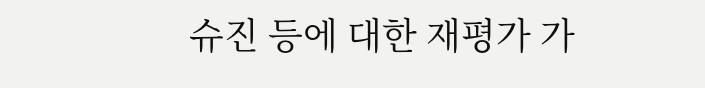슈진 등에 대한 재평가 가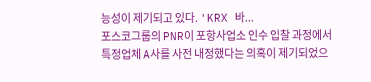능성이 제기되고 있다. 'KRX 바...
포스코그룹의 PNR이 포항사업소 인수 입찰 과정에서 특정업체 A사를 사전 내정했다는 의혹이 제기되었으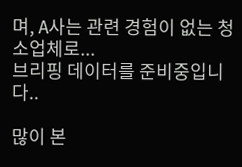며, A사는 관련 경험이 없는 청소업체로...
브리핑 데이터를 준비중입니다..

많이 본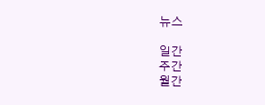뉴스

일간
주간
월간